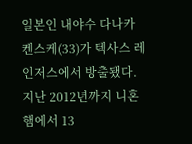일본인 내야수 다나카 켄스케(33)가 텍사스 레인저스에서 방출됐다.
지난 2012년까지 니혼햄에서 13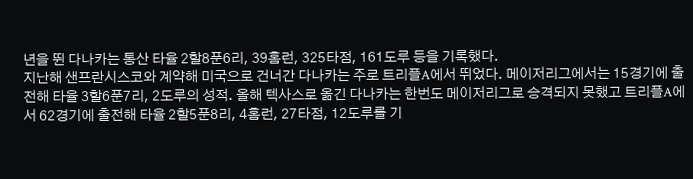년을 뛴 다나카는 통산 타율 2할8푼6리, 39홈런, 325타점, 161도루 등을 기록했다.
지난해 샌프란시스코와 계약해 미국으로 건너간 다나카는 주로 트리플A에서 뛰었다. 메이저리그에서는 15경기에 출전해 타율 3할6푼7리, 2도루의 성적. 올해 텍사스로 옮긴 다나카는 한번도 메이저리그로 승격되지 못했고 트리플A에서 62경기에 출전해 타율 2할5푼8리, 4홈런, 27타점, 12도루를 기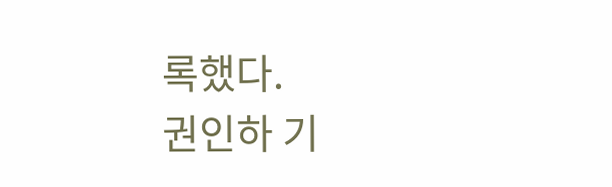록했다.
권인하 기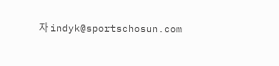자 indyk@sportschosun.com